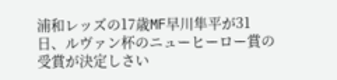浦和レッズの17歳MF早川隼平が31日、ルヴァン杯のニューヒーロー賞の受賞が決定しさい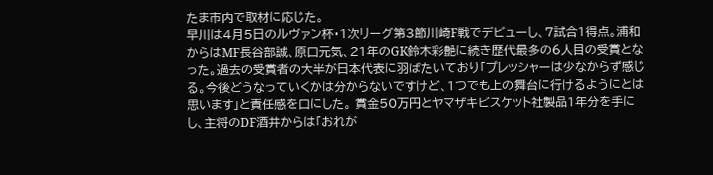たま市内で取材に応じた。
早川は4月5日のルヴァン杯・1次リーグ第3節川崎F戦でデビューし、7試合1得点。浦和からはMF長谷部誠、原口元気、21年のGK鈴木彩艶に続き歴代最多の6人目の受賞となった。過去の受賞者の大半が日本代表に羽ばたいており「プレッシャーは少なからず感じる。今後どうなっていくかは分からないですけど、1つでも上の舞台に行けるようにとは思います」と責任感を口にした。 賞金50万円とヤマザキビスケット社製品1年分を手にし、主将のDF酒井からは「おれが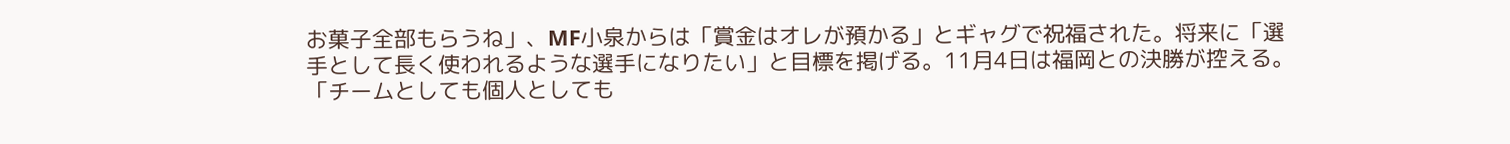お菓子全部もらうね」、MF小泉からは「賞金はオレが預かる」とギャグで祝福された。将来に「選手として長く使われるような選手になりたい」と目標を掲げる。11月4日は福岡との決勝が控える。「チームとしても個人としても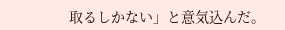取るしかない」と意気込んだ。